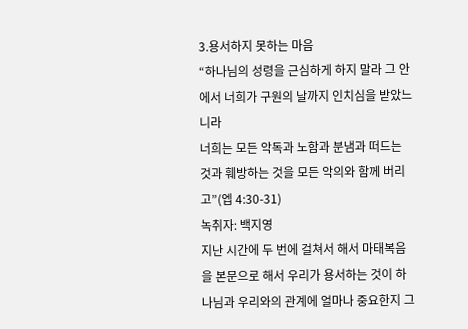3.용서하지 못하는 마음
“하나님의 성령을 근심하게 하지 말라 그 안에서 너희가 구원의 날까지 인치심을 받았느니라
너희는 모든 악독과 노함과 분냄과 떠드는 것과 훼방하는 것을 모든 악의와 함께 버리고”(엡 4:30-31)
녹취자: 백지영
지난 시간에 두 번에 걸쳐서 해서 마태복음을 본문으로 해서 우리가 용서하는 것이 하나님과 우리와의 관계에 얼마나 중요한지 그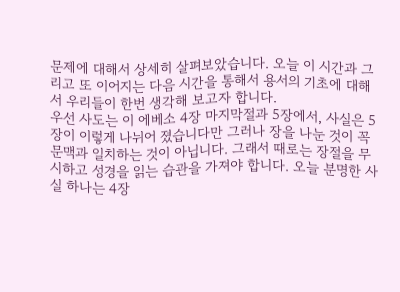문제에 대해서 상세히 살펴보았습니다. 오늘 이 시간과 그리고 또 이어지는 다음 시간을 통해서 용서의 기초에 대해서 우리들이 한번 생각해 보고자 합니다.
우선 사도는 이 에베소 4장 마지막절과 5장에서, 사실은 5장이 이렇게 나뉘어 졌습니다만 그러나 장을 나눈 것이 꼭 문맥과 일치하는 것이 아닙니다. 그래서 때로는 장절을 무시하고 성경을 읽는 습관을 가져야 합니다. 오늘 분명한 사실 하나는 4장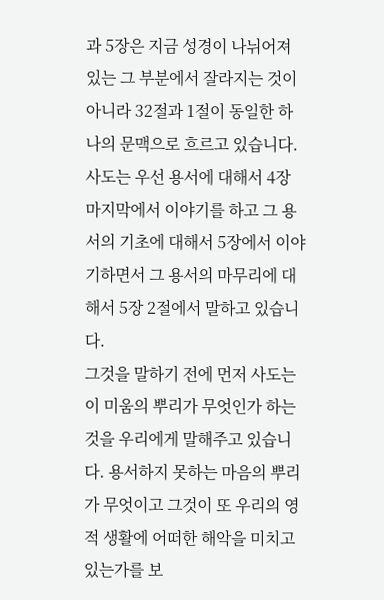과 5장은 지금 성경이 나뉘어져 있는 그 부분에서 잘라지는 것이 아니라 32절과 1절이 동일한 하나의 문맥으로 흐르고 있습니다. 사도는 우선 용서에 대해서 4장 마지막에서 이야기를 하고 그 용서의 기초에 대해서 5장에서 이야기하면서 그 용서의 마무리에 대해서 5장 2절에서 말하고 있습니다.
그것을 말하기 전에 먼저 사도는 이 미움의 뿌리가 무엇인가 하는 것을 우리에게 말해주고 있습니다. 용서하지 못하는 마음의 뿌리가 무엇이고 그것이 또 우리의 영적 생활에 어떠한 해악을 미치고 있는가를 보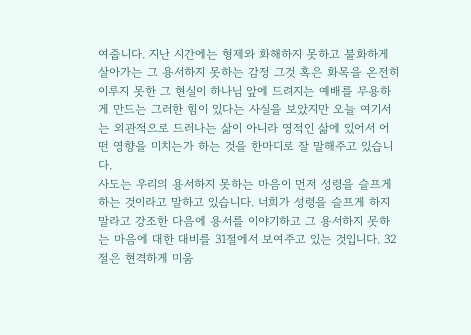여줍니다. 지난 시간에는 형제와 화해하지 못하고 불화하게 살아가는 그 용서하지 못하는 감정 그것 혹은 화목을 온전히 이루지 못한 그 현실이 하나님 앞에 드려지는 예배를 무용하게 만드는 그러한 힘이 있다는 사실을 보았지만 오늘 여기서는 외관적으로 드러나는 삶이 아니라 영적인 삶에 있어서 어떤 영향을 미치는가 하는 것을 한마디로 잘 말해주고 있습니다.
사도는 우리의 용서하지 못하는 마음이 먼저 성령을 슬프게 하는 것이라고 말하고 있습니다. 너희가 성령을 슬프게 하지 말라고 강조한 다음에 용서를 이야기하고 그 용서하지 못하는 마음에 대한 대비를 31절에서 보여주고 있는 것입니다. 32절은 현격하게 미움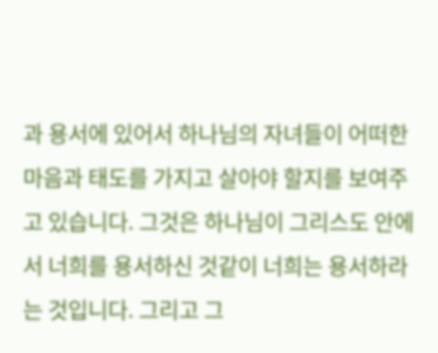과 용서에 있어서 하나님의 자녀들이 어떠한 마음과 태도를 가지고 살아야 할지를 보여주고 있습니다. 그것은 하나님이 그리스도 안에서 너희를 용서하신 것같이 너희는 용서하라는 것입니다. 그리고 그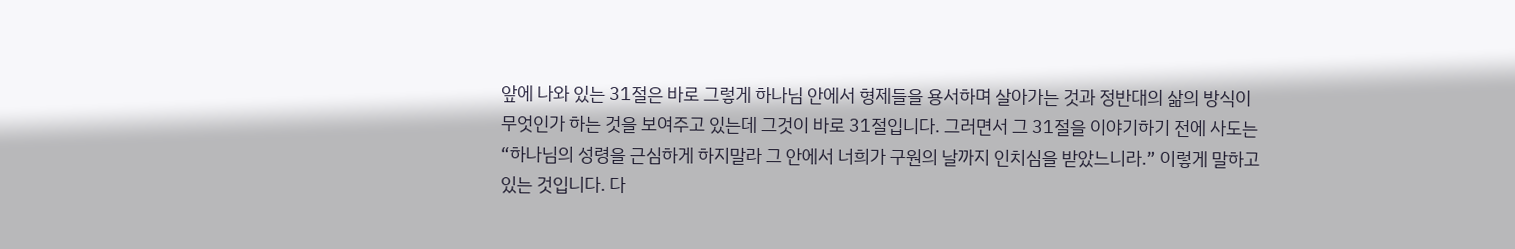앞에 나와 있는 31절은 바로 그렇게 하나님 안에서 형제들을 용서하며 살아가는 것과 정반대의 삶의 방식이 무엇인가 하는 것을 보여주고 있는데 그것이 바로 31절입니다. 그러면서 그 31절을 이야기하기 전에 사도는 “하나님의 성령을 근심하게 하지말라 그 안에서 너희가 구원의 날까지 인치심을 받았느니라.” 이렇게 말하고 있는 것입니다. 다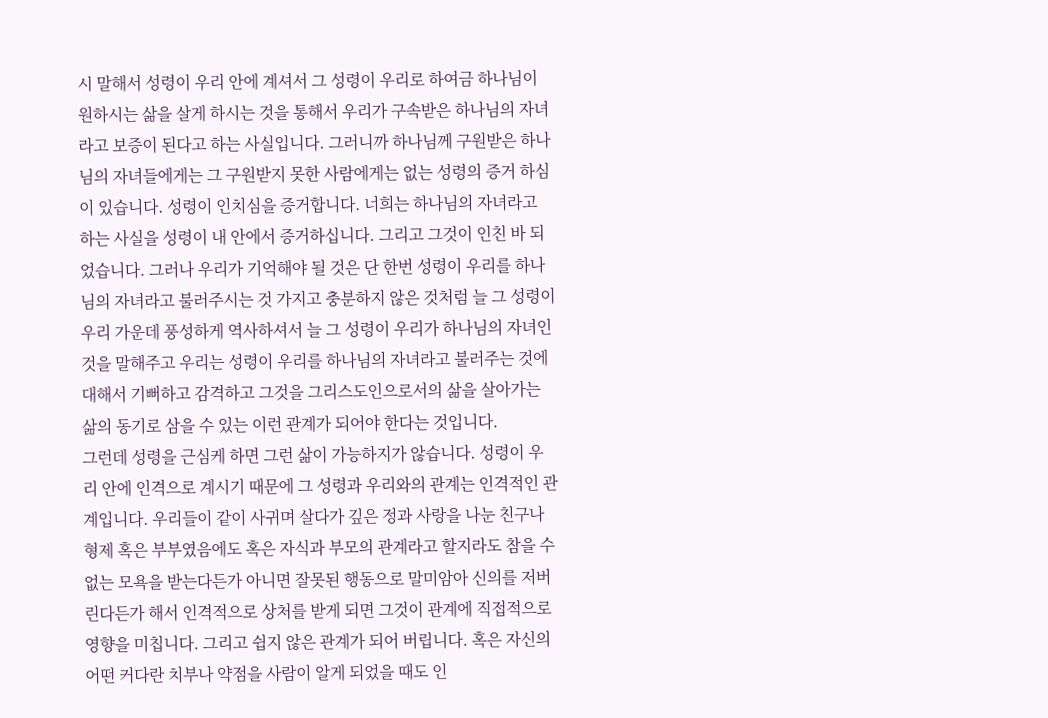시 말해서 성령이 우리 안에 계셔서 그 성령이 우리로 하여금 하나님이 원하시는 삶을 살게 하시는 것을 통해서 우리가 구속받은 하나님의 자녀라고 보증이 된다고 하는 사실입니다. 그러니까 하나님께 구원받은 하나님의 자녀들에게는 그 구원받지 못한 사람에게는 없는 성령의 증거 하심이 있습니다. 성령이 인치심을 증거합니다. 너희는 하나님의 자녀라고 하는 사실을 성령이 내 안에서 증거하십니다. 그리고 그것이 인친 바 되었습니다. 그러나 우리가 기억해야 될 것은 단 한번 성령이 우리를 하나님의 자녀라고 불러주시는 것 가지고 충분하지 않은 것처럼 늘 그 성령이 우리 가운데 풍성하게 역사하셔서 늘 그 성령이 우리가 하나님의 자녀인 것을 말해주고 우리는 성령이 우리를 하나님의 자녀라고 불러주는 것에 대해서 기뻐하고 감격하고 그것을 그리스도인으로서의 삶을 살아가는 삶의 동기로 삼을 수 있는 이런 관계가 되어야 한다는 것입니다.
그런데 성령을 근심케 하면 그런 삶이 가능하지가 않습니다. 성령이 우리 안에 인격으로 계시기 때문에 그 성령과 우리와의 관계는 인격적인 관계입니다. 우리들이 같이 사귀며 살다가 깊은 정과 사랑을 나눈 친구나 형제 혹은 부부였음에도 혹은 자식과 부모의 관계라고 할지라도 참을 수 없는 모욕을 받는다든가 아니면 잘못된 행동으로 말미암아 신의를 저버린다든가 해서 인격적으로 상처를 받게 되면 그것이 관계에 직접적으로 영향을 미칩니다. 그리고 쉽지 않은 관계가 되어 버립니다. 혹은 자신의 어떤 커다란 치부나 약점을 사람이 알게 되었을 때도 인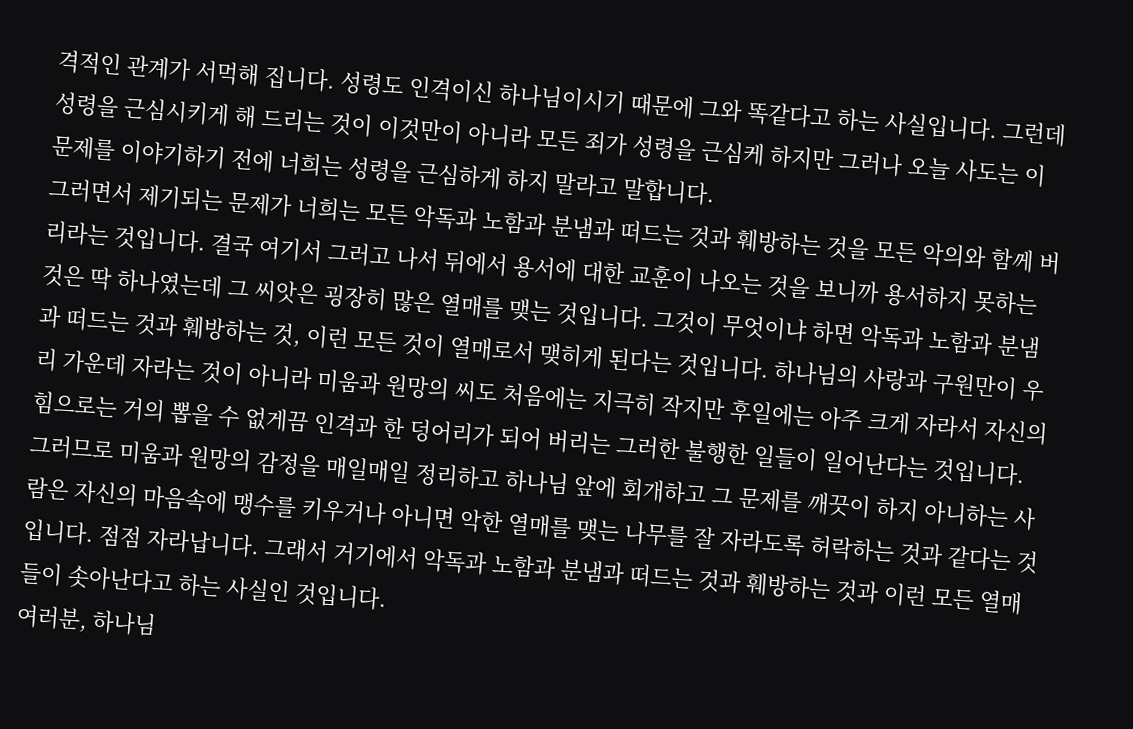격적인 관계가 서먹해 집니다. 성령도 인격이신 하나님이시기 때문에 그와 똑같다고 하는 사실입니다. 그런데 성령을 근심시키게 해 드리는 것이 이것만이 아니라 모든 죄가 성령을 근심케 하지만 그러나 오늘 사도는 이 문제를 이야기하기 전에 너희는 성령을 근심하게 하지 말라고 말합니다.
그러면서 제기되는 문제가 너희는 모든 악독과 노함과 분냄과 떠드는 것과 훼방하는 것을 모든 악의와 함께 버리라는 것입니다. 결국 여기서 그러고 나서 뒤에서 용서에 대한 교훈이 나오는 것을 보니까 용서하지 못하는 것은 딱 하나였는데 그 씨앗은 굉장히 많은 열매를 맺는 것입니다. 그것이 무엇이냐 하면 악독과 노함과 분냄과 떠드는 것과 훼방하는 것, 이런 모든 것이 열매로서 맺히게 된다는 것입니다. 하나님의 사랑과 구원만이 우리 가운데 자라는 것이 아니라 미움과 원망의 씨도 처음에는 지극히 작지만 후일에는 아주 크게 자라서 자신의 힘으로는 거의 뽑을 수 없게끔 인격과 한 덩어리가 되어 버리는 그러한 불행한 일들이 일어난다는 것입니다. 그러므로 미움과 원망의 감정을 매일매일 정리하고 하나님 앞에 회개하고 그 문제를 깨끗이 하지 아니하는 사람은 자신의 마음속에 맹수를 키우거나 아니면 악한 열매를 맺는 나무를 잘 자라도록 허락하는 것과 같다는 것입니다. 점점 자라납니다. 그래서 거기에서 악독과 노함과 분냄과 떠드는 것과 훼방하는 것과 이런 모든 열매들이 솟아난다고 하는 사실인 것입니다.
여러분, 하나님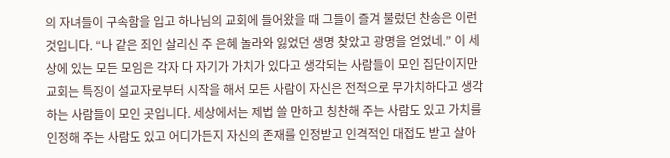의 자녀들이 구속함을 입고 하나님의 교회에 들어왔을 때 그들이 즐겨 불렀던 찬송은 이런 것입니다. “나 같은 죄인 살리신 주 은혜 놀라와 잃었던 생명 찾았고 광명을 얻었네.” 이 세상에 있는 모든 모임은 각자 다 자기가 가치가 있다고 생각되는 사람들이 모인 집단이지만 교회는 특징이 설교자로부터 시작을 해서 모든 사람이 자신은 전적으로 무가치하다고 생각하는 사람들이 모인 곳입니다. 세상에서는 제법 쓸 만하고 칭찬해 주는 사람도 있고 가치를 인정해 주는 사람도 있고 어디가든지 자신의 존재를 인정받고 인격적인 대접도 받고 살아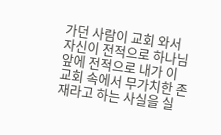가던 사람이 교회 와서 자신이 전적으로 하나님 앞에 전적으로 내가 이 교회 속에서 무가치한 존재라고 하는 사실을 실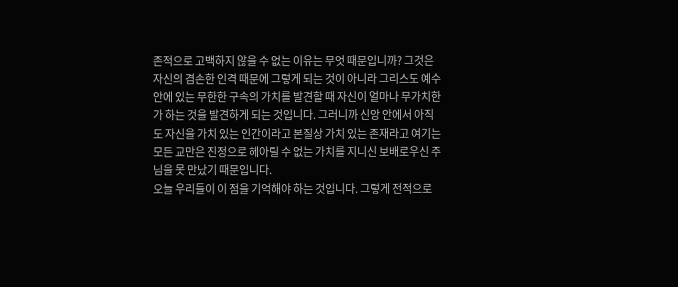존적으로 고백하지 않을 수 없는 이유는 무엇 때문입니까? 그것은 자신의 겸손한 인격 때문에 그렇게 되는 것이 아니라 그리스도 예수 안에 있는 무한한 구속의 가치를 발견할 때 자신이 얼마나 무가치한가 하는 것을 발견하게 되는 것입니다. 그러니까 신앙 안에서 아직도 자신을 가치 있는 인간이라고 본질상 가치 있는 존재라고 여기는 모든 교만은 진정으로 헤아릴 수 없는 가치를 지니신 보배로우신 주님을 못 만났기 때문입니다.
오늘 우리들이 이 점을 기억해야 하는 것입니다. 그렇게 전적으로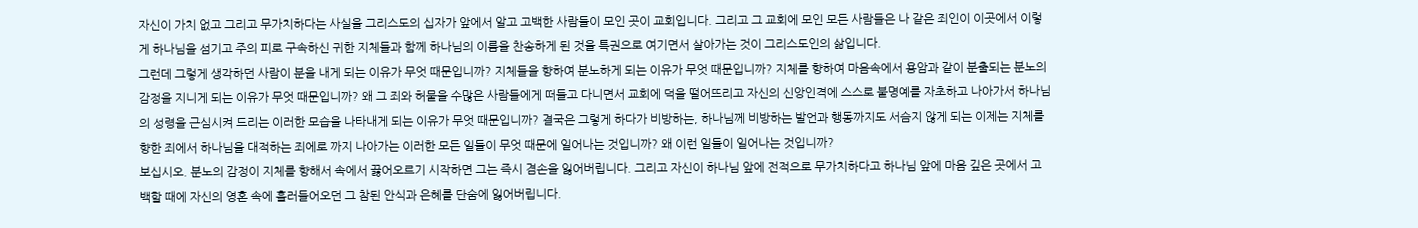자신이 가치 없고 그리고 무가치하다는 사실을 그리스도의 십자가 앞에서 알고 고백한 사람들이 모인 곳이 교회입니다. 그리고 그 교회에 모인 모든 사람들은 나 같은 죄인이 이곳에서 이렇게 하나님을 섬기고 주의 피로 구속하신 귀한 지체들과 함께 하나님의 이름을 찬송하게 된 것을 특권으로 여기면서 살아가는 것이 그리스도인의 삶입니다.
그런데 그렇게 생각하던 사람이 분을 내게 되는 이유가 무엇 때문입니까? 지체들을 향하여 분노하게 되는 이유가 무엇 때문입니까? 지체를 향하여 마음속에서 용암과 같이 분출되는 분노의 감정을 지니게 되는 이유가 무엇 때문입니까? 왜 그 죄와 허물을 수많은 사람들에게 떠들고 다니면서 교회에 덕을 떨어뜨리고 자신의 신앙인격에 스스로 불명예를 자초하고 나아가서 하나님의 성령을 근심시켜 드리는 이러한 모습을 나타내게 되는 이유가 무엇 때문입니까? 결국은 그렇게 하다가 비방하는, 하나님께 비방하는 발언과 행동까지도 서슴지 않게 되는 이제는 지체를 향한 죄에서 하나님을 대적하는 죄에로 까지 나아가는 이러한 모든 일들이 무엇 때문에 일어나는 것입니까? 왜 이런 일들이 일어나는 것입니까?
보십시오. 분노의 감정이 지체를 향해서 속에서 끓어오르기 시작하면 그는 즉시 겸손을 잃어버립니다. 그리고 자신이 하나님 앞에 전적으로 무가치하다고 하나님 앞에 마음 깊은 곳에서 고백할 때에 자신의 영혼 속에 흘러들어오던 그 참된 안식과 은혜를 단숨에 잃어버립니다.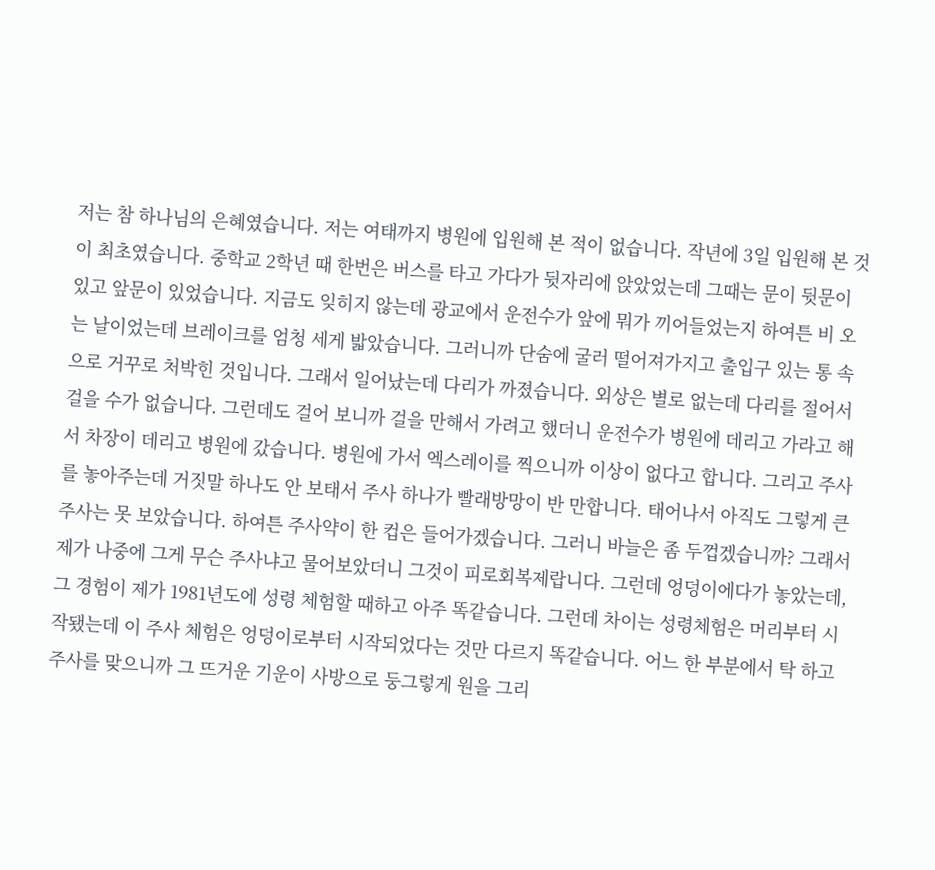저는 참 하나님의 은혜였습니다. 저는 여태까지 병원에 입원해 본 적이 없습니다. 작년에 3일 입원해 본 것이 최초였습니다. 중학교 2학년 때 한번은 버스를 타고 가다가 뒷자리에 앉았었는데 그때는 문이 뒷문이 있고 앞문이 있었습니다. 지금도 잊히지 않는데 광교에서 운전수가 앞에 뭐가 끼어들었는지 하여튼 비 오는 날이었는데 브레이크를 엄청 세게 밟았습니다. 그러니까 단숨에 굴러 떨어져가지고 출입구 있는 통 속으로 거꾸로 처박힌 것입니다. 그래서 일어났는데 다리가 까졌습니다. 외상은 별로 없는데 다리를 절어서 걸을 수가 없습니다. 그런데도 걸어 보니까 걸을 만해서 가려고 했더니 운전수가 병원에 데리고 가라고 해서 차장이 데리고 병원에 갔습니다. 병원에 가서 엑스레이를 찍으니까 이상이 없다고 합니다. 그리고 주사를 놓아주는데 거짓말 하나도 안 보태서 주사 하나가 빨래방망이 반 만합니다. 태어나서 아직도 그렇게 큰 주사는 못 보았습니다. 하여튼 주사약이 한 컵은 들어가겠습니다. 그러니 바늘은 좀 두껍겠습니까? 그래서 제가 나중에 그게 무슨 주사냐고 물어보았더니 그것이 피로회복제랍니다. 그런데 엉덩이에다가 놓았는데, 그 경험이 제가 1981년도에 성령 체험할 때하고 아주 똑같습니다. 그런데 차이는 성령체험은 머리부터 시작됐는데 이 주사 체험은 엉덩이로부터 시작되었다는 것만 다르지 똑같습니다. 어느 한 부분에서 탁 하고 주사를 맞으니까 그 뜨거운 기운이 사방으로 둥그렇게 원을 그리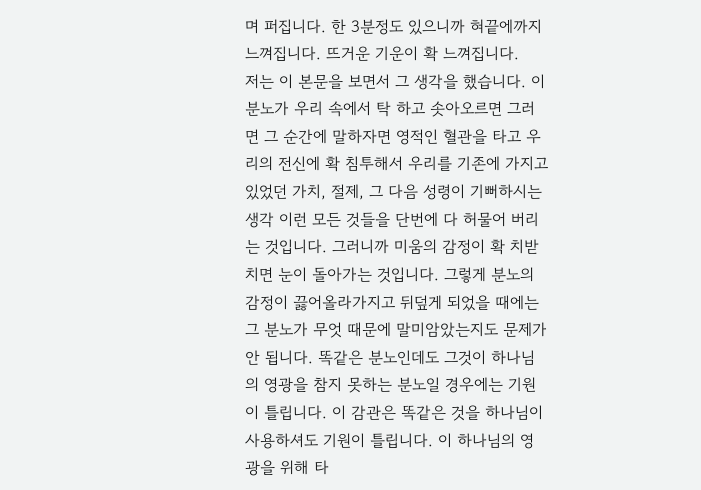며 퍼집니다. 한 3분정도 있으니까 혀끝에까지 느껴집니다. 뜨거운 기운이 확 느껴집니다.
저는 이 본문을 보면서 그 생각을 했습니다. 이 분노가 우리 속에서 탁 하고 솟아오르면 그러면 그 순간에 말하자면 영적인 혈관을 타고 우리의 전신에 확 침투해서 우리를 기존에 가지고 있었던 가치, 절제, 그 다음 성령이 기뻐하시는 생각 이런 모든 것들을 단번에 다 허물어 버리는 것입니다. 그러니까 미움의 감정이 확 치받치면 눈이 돌아가는 것입니다. 그렇게 분노의 감정이 끓어올라가지고 뒤덮게 되었을 때에는 그 분노가 무엇 때문에 말미암았는지도 문제가 안 됩니다. 똑같은 분노인데도 그것이 하나님의 영광을 참지 못하는 분노일 경우에는 기원이 틀립니다. 이 감관은 똑같은 것을 하나님이 사용하셔도 기원이 틀립니다. 이 하나님의 영광을 위해 타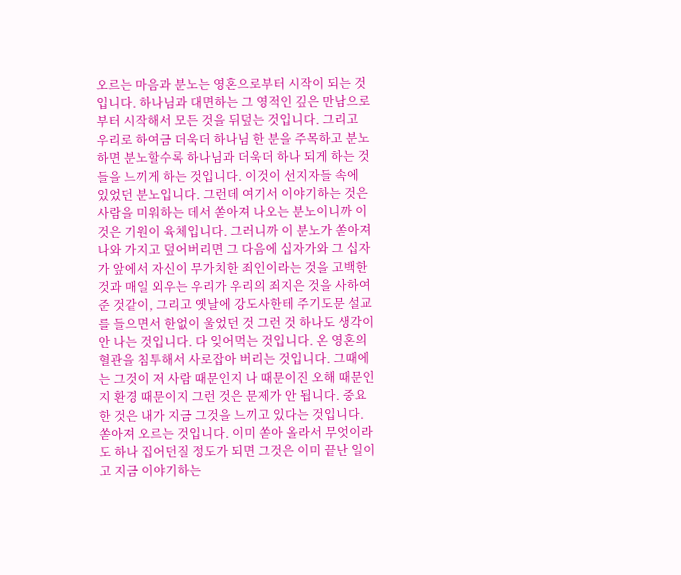오르는 마음과 분노는 영혼으로부터 시작이 되는 것입니다. 하나님과 대면하는 그 영적인 깊은 만남으로부터 시작해서 모든 것을 뒤덮는 것입니다. 그리고 우리로 하여금 더욱더 하나님 한 분을 주목하고 분노하면 분노할수록 하나님과 더욱더 하나 되게 하는 것들을 느끼게 하는 것입니다. 이것이 선지자들 속에 있었던 분노입니다. 그런데 여기서 이야기하는 것은 사람을 미워하는 데서 쏟아져 나오는 분노이니까 이것은 기원이 육체입니다. 그러니까 이 분노가 쏟아져 나와 가지고 덮어버리면 그 다음에 십자가와 그 십자가 앞에서 자신이 무가치한 죄인이라는 것을 고백한 것과 매일 외우는 우리가 우리의 죄지은 것을 사하여 준 것같이, 그리고 옛날에 강도사한테 주기도문 설교를 들으면서 한없이 울었던 것 그런 것 하나도 생각이 안 나는 것입니다. 다 잊어먹는 것입니다. 온 영혼의 혈관을 침투해서 사로잡아 버리는 것입니다. 그때에는 그것이 저 사람 때문인지 나 때문이진 오해 때문인지 환경 때문이지 그런 것은 문제가 안 됩니다. 중요한 것은 내가 지금 그것을 느끼고 있다는 것입니다. 쏟아져 오르는 것입니다. 이미 쏟아 올라서 무엇이라도 하나 집어던질 정도가 되면 그것은 이미 끝난 일이고 지금 이야기하는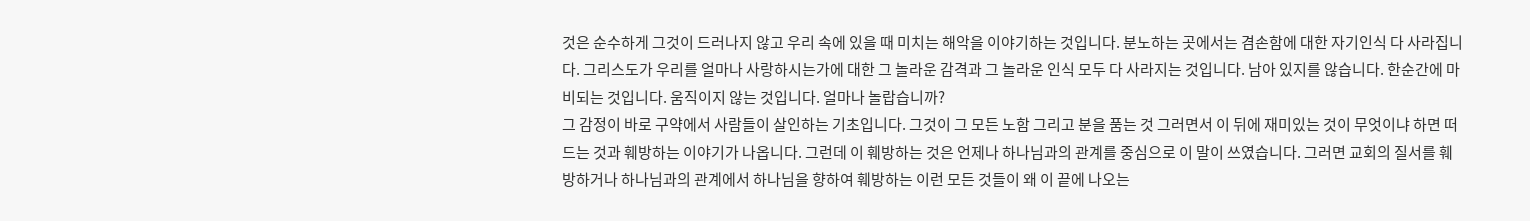것은 순수하게 그것이 드러나지 않고 우리 속에 있을 때 미치는 해악을 이야기하는 것입니다. 분노하는 곳에서는 겸손함에 대한 자기인식 다 사라집니다. 그리스도가 우리를 얼마나 사랑하시는가에 대한 그 놀라운 감격과 그 놀라운 인식 모두 다 사라지는 것입니다. 남아 있지를 않습니다. 한순간에 마비되는 것입니다. 움직이지 않는 것입니다. 얼마나 놀랍습니까?
그 감정이 바로 구약에서 사람들이 살인하는 기초입니다. 그것이 그 모든 노함 그리고 분을 품는 것 그러면서 이 뒤에 재미있는 것이 무엇이냐 하면 떠드는 것과 훼방하는 이야기가 나옵니다. 그런데 이 훼방하는 것은 언제나 하나님과의 관계를 중심으로 이 말이 쓰였습니다. 그러면 교회의 질서를 훼방하거나 하나님과의 관계에서 하나님을 향하여 훼방하는 이런 모든 것들이 왜 이 끝에 나오는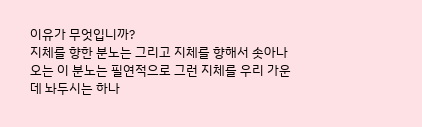이유가 무엇입니까?
지체를 향한 분노는 그리고 지체를 향해서 솟아나오는 이 분노는 필연적으로 그런 지체를 우리 가운데 놔두시는 하나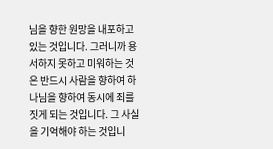님을 향한 원망을 내포하고 있는 것입니다. 그러니까 용서하지 못하고 미워하는 것은 반드시 사람을 향하여 하나님을 향하여 동시에 죄를 짓게 되는 것입니다. 그 사실을 기억해야 하는 것입니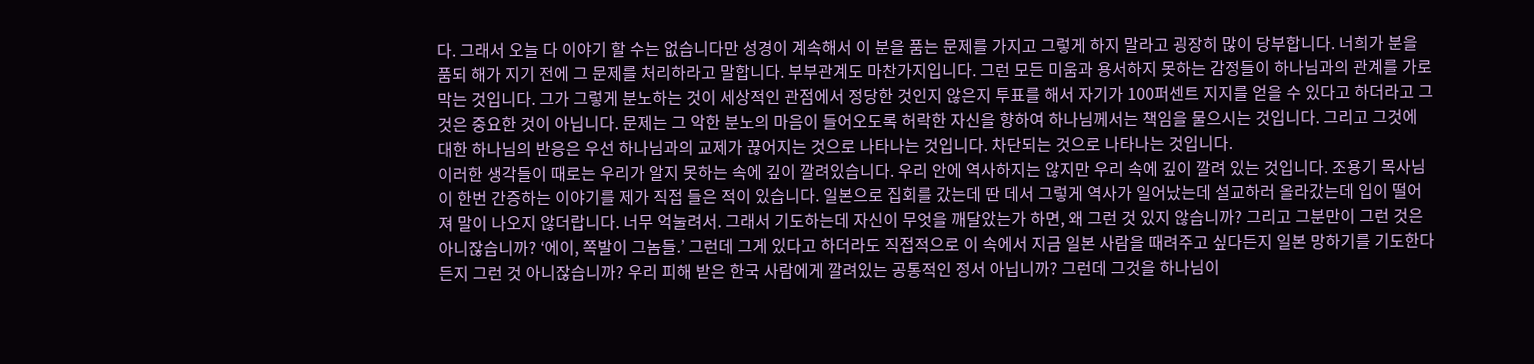다. 그래서 오늘 다 이야기 할 수는 없습니다만 성경이 계속해서 이 분을 품는 문제를 가지고 그렇게 하지 말라고 굉장히 많이 당부합니다. 너희가 분을 품되 해가 지기 전에 그 문제를 처리하라고 말합니다. 부부관계도 마찬가지입니다. 그런 모든 미움과 용서하지 못하는 감정들이 하나님과의 관계를 가로막는 것입니다. 그가 그렇게 분노하는 것이 세상적인 관점에서 정당한 것인지 않은지 투표를 해서 자기가 100퍼센트 지지를 얻을 수 있다고 하더라고 그것은 중요한 것이 아닙니다. 문제는 그 악한 분노의 마음이 들어오도록 허락한 자신을 향하여 하나님께서는 책임을 물으시는 것입니다. 그리고 그것에 대한 하나님의 반응은 우선 하나님과의 교제가 끊어지는 것으로 나타나는 것입니다. 차단되는 것으로 나타나는 것입니다.
이러한 생각들이 때로는 우리가 알지 못하는 속에 깊이 깔려있습니다. 우리 안에 역사하지는 않지만 우리 속에 깊이 깔려 있는 것입니다. 조용기 목사님이 한번 간증하는 이야기를 제가 직접 들은 적이 있습니다. 일본으로 집회를 갔는데 딴 데서 그렇게 역사가 일어났는데 설교하러 올라갔는데 입이 떨어져 말이 나오지 않더랍니다. 너무 억눌려서. 그래서 기도하는데 자신이 무엇을 깨달았는가 하면, 왜 그런 것 있지 않습니까? 그리고 그분만이 그런 것은 아니잖습니까? ‘에이, 쪽발이 그놈들.’ 그런데 그게 있다고 하더라도 직접적으로 이 속에서 지금 일본 사람을 때려주고 싶다든지 일본 망하기를 기도한다든지 그런 것 아니잖습니까? 우리 피해 받은 한국 사람에게 깔려있는 공통적인 정서 아닙니까? 그런데 그것을 하나님이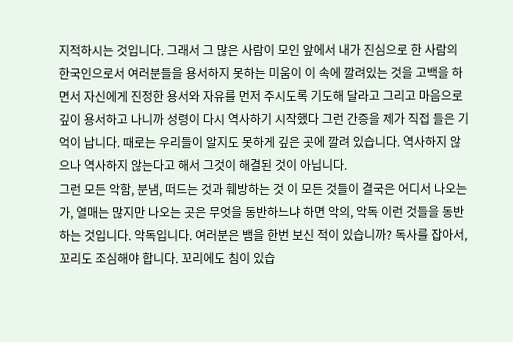지적하시는 것입니다. 그래서 그 많은 사람이 모인 앞에서 내가 진심으로 한 사람의 한국인으로서 여러분들을 용서하지 못하는 미움이 이 속에 깔려있는 것을 고백을 하면서 자신에게 진정한 용서와 자유를 먼저 주시도록 기도해 달라고 그리고 마음으로 깊이 용서하고 나니까 성령이 다시 역사하기 시작했다 그런 간증을 제가 직접 들은 기억이 납니다. 때로는 우리들이 알지도 못하게 깊은 곳에 깔려 있습니다. 역사하지 않으나 역사하지 않는다고 해서 그것이 해결된 것이 아닙니다.
그런 모든 악함, 분냄, 떠드는 것과 훼방하는 것 이 모든 것들이 결국은 어디서 나오는가, 열매는 많지만 나오는 곳은 무엇을 동반하느냐 하면 악의, 악독 이런 것들을 동반하는 것입니다. 악독입니다. 여러분은 뱀을 한번 보신 적이 있습니까? 독사를 잡아서, 꼬리도 조심해야 합니다. 꼬리에도 침이 있습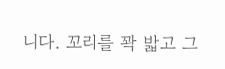니다. 꼬리를 꽉 밟고 그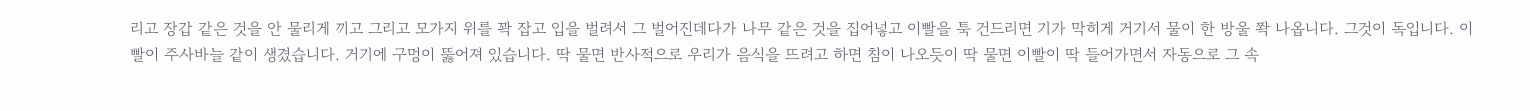리고 장갑 같은 것을 안 물리게 끼고 그리고 모가지 위를 꽉 잡고 입을 벌려서 그 벌어진데다가 나무 같은 것을 집어넣고 이빨을 툭 건드리면 기가 막히게 거기서 물이 한 방울 쫙 나옵니다. 그것이 독입니다. 이빨이 주사바늘 같이 생겼습니다. 거기에 구멍이 뚫어져 있습니다. 딱 물면 반사적으로 우리가 음식을 뜨려고 하면 침이 나오듯이 딱 물면 이빨이 딱 들어가면서 자동으로 그 속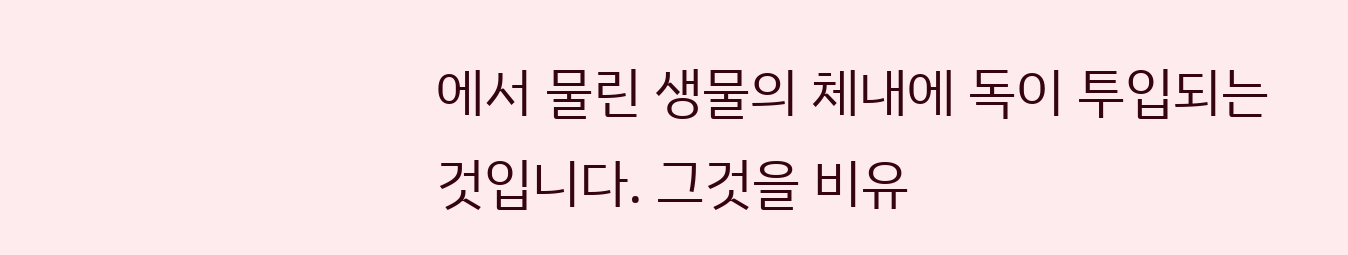에서 물린 생물의 체내에 독이 투입되는 것입니다. 그것을 비유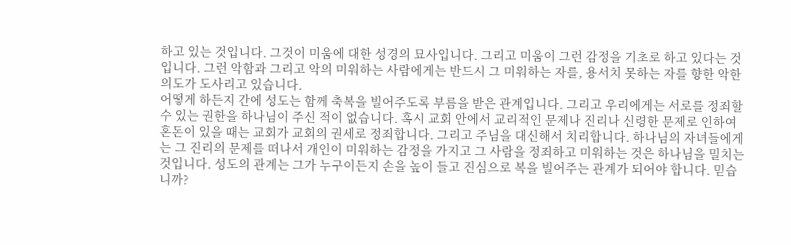하고 있는 것입니다. 그것이 미움에 대한 성경의 묘사입니다. 그리고 미움이 그런 감정을 기초로 하고 있다는 것입니다. 그런 악함과 그리고 악의 미워하는 사람에게는 반드시 그 미워하는 자를, 용서치 못하는 자를 향한 악한 의도가 도사리고 있습니다.
어떻게 하든지 간에 성도는 함께 축복을 빌어주도록 부름을 받은 관계입니다. 그리고 우리에게는 서로를 정죄할 수 있는 권한을 하나님이 주신 적이 없습니다. 혹시 교회 안에서 교리적인 문제나 진리나 신령한 문제로 인하여 혼돈이 있을 때는 교회가 교회의 권세로 정죄합니다. 그리고 주님을 대신해서 치리합니다. 하나님의 자녀들에게는 그 진리의 문제를 떠나서 개인이 미워하는 감정을 가지고 그 사람을 정죄하고 미워하는 것은 하나님을 밀치는 것입니다. 성도의 관계는 그가 누구이든지 손을 높이 들고 진심으로 복을 빌어주는 관계가 되어야 합니다. 믿습니까?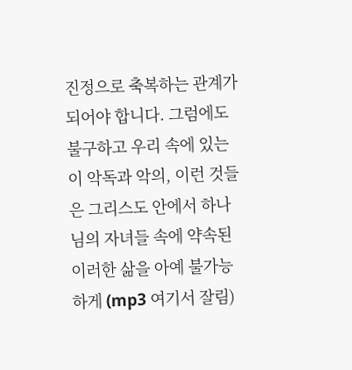진정으로 축복하는 관계가 되어야 합니다. 그럼에도 불구하고 우리 속에 있는 이 악독과 악의, 이런 것들은 그리스도 안에서 하나님의 자녀들 속에 약속된 이러한 삶을 아예 불가능하게 (mp3 여기서 잘림)